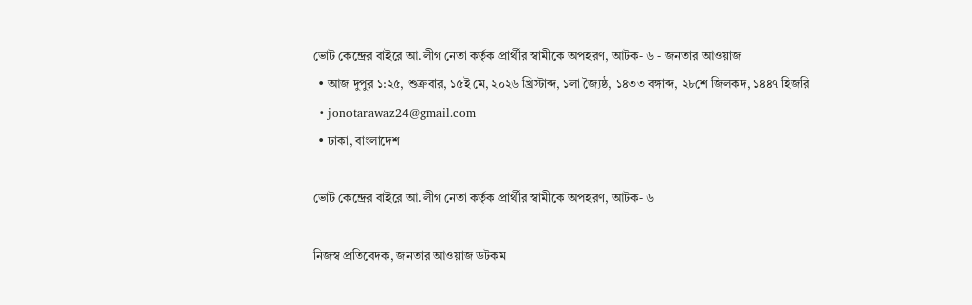ভোট কেন্দ্রের বাইরে আ.লীগ নেতা কর্তৃক প্রার্থীর স্বামীকে অপহরণ, আটক- ৬ - জনতার আওয়াজ
  • আজ দুপুর ১:২৫, শুক্রবার, ১৫ই মে, ২০২৬ খ্রিস্টাব্দ, ১লা জ্যৈষ্ঠ, ১৪৩৩ বঙ্গাব্দ, ২৮শে জিলকদ, ১৪৪৭ হিজরি
  • jonotarawaz24@gmail.com
  • ঢাকা, বাংলাদেশ

ভোট কেন্দ্রের বাইরে আ.লীগ নেতা কর্তৃক প্রার্থীর স্বামীকে অপহরণ, আটক- ৬

নিজস্ব প্রতিবেদক, জনতার আওয়াজ ডটকম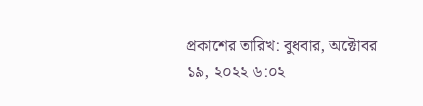প্রকাশের তারিখ: বুধবার, অক্টোবর ১৯, ২০২২ ৬:০২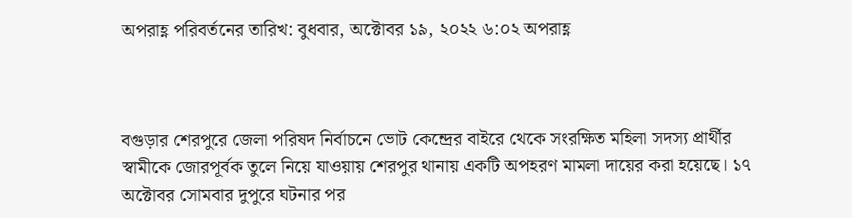অপরাহ্ণ পরিবর্তনের তারিখ: বুধবার, অক্টোবর ১৯, ২০২২ ৬:০২ অপরাহ্ণ



বগুড়ার শেরপুরে জেলা পরিষদ নির্বাচনে ভোট কেন্দ্রের বাইরে থেকে সংরক্ষিত মহিলা সদস্য প্রার্থীর স্বামীকে জোরপূর্বক তুলে নিয়ে যাওয়ায় শেরপুর থানায় একটি অপহরণ মামলা দায়ের করা হয়েছে। ১৭ অক্টোবর সোমবার দুপুরে ঘটনার পর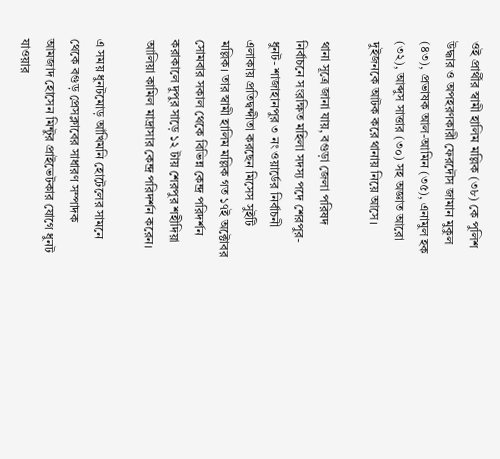ওই প্রার্থীর স্বামী হালিম মল্লিক (৩৮) কে পুলিশ উদ্ধার ও অপহরণকারী ফেরদৌস জামান মুকুল (৪৩), প্রভাষক আল-আমিন (৩৫), এনামুল হক (৩২), আব্দুস সাত্তার (৩০) সহ অজ্ঞাত আরো দুইজনকে আটক করে থানায় নিয়ে আসে।

থানা সূত্রে জানা যায়, বগুড়া জেলা পরিষদ নির্বাচনে সংরক্ষিত মহিলা সদস্য পদে শেরপুর-ধুনট- শাজাহানপুর ৩ নং ওয়ার্ডের নির্বাচনী এলাকায় প্রতিদ্বন্দীতা করছেন মিসেস সুইটি মল্লিক। তার স্বামী হালিম মল্লিক গত ১৭ই অক্টোবর সোমবার সকাল থেকে বিভিন্ন কেন্দ্র পরিদর্শন করাকালে দুপুর সাড়ে ১২ টায় শেরপুর শহীদিয়া আলিয়া কামিল মাদ্রাসার কেন্দ্র পরিদর্শন করেন।

এ সময় ধুনটমোড় আঁখিমনি হোটেলের সামনে থেকে বগুড় প্রেসক্লাবের সাধারণ সম্পাদক আমজাদ হোসেন মিন্টুর প্রাইভেটকার যোগে ধুনট যাওয়ার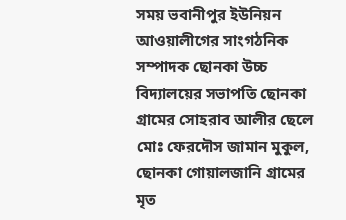সময় ভবানীপুর ইউনিয়ন আওয়ালীগের সাংগঠনিক সম্পাদক ছোনকা উচ্চ বিদ্যালয়ের সভাপতি ছোনকা গ্রামের সোহরাব আলীর ছেলে মোঃ ফেরদৌস জামান মুকুল, ছোনকা গোয়ালজানি গ্রামের মৃত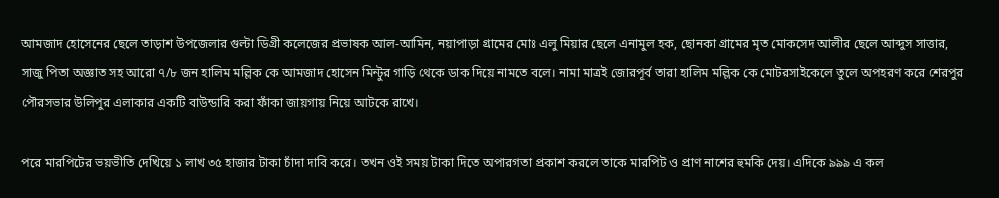আমজাদ হোসেনের ছেলে তাড়াশ উপজেলার গুল্টা ডিগ্রী কলেজের প্রভাষক আল-আমিন, নয়াপাড়া গ্রামের মোঃ এলু মিয়ার ছেলে এনামুল হক, ছোনকা গ্রামের মৃত মোকসেদ আলীর ছেলে আব্দুস সাত্তার, সাজু পিতা অজ্ঞাত সহ আরো ৭/৮ জন হালিম মল্লিক কে আমজাদ হোসেন মিন্টুর গাড়ি থেকে ডাক দিয়ে নামতে বলে। নামা মাত্রই জোরপূর্ব তারা হালিম মল্লিক কে মোটরসাইকেলে তুলে অপহরণ করে শেরপুর পৌরসভার উলিপুর এলাকার একটি বাউন্ডারি করা ফাঁকা জায়গায় নিয়ে আটকে রাখে।

পরে মারপিটের ভয়ভীতি দেখিয়ে ১ লাখ ৩৫ হাজার টাকা চাঁদা দাবি করে। তখন ওই সময় টাকা দিতে অপারগতা প্রকাশ করলে তাকে মারপিট ও প্রাণ নাশের হুমকি দেয়। এদিকে ৯৯৯ এ কল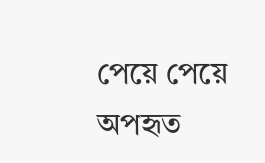পেয়ে পেয়ে অপহৃত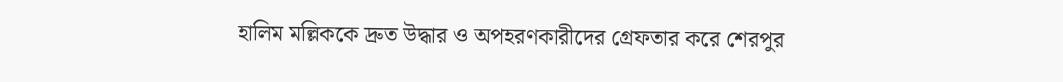হালিম মল্লিককে দ্রুত উদ্ধার ও অপহরণকারীদের গ্রেফতার করে শেরপুর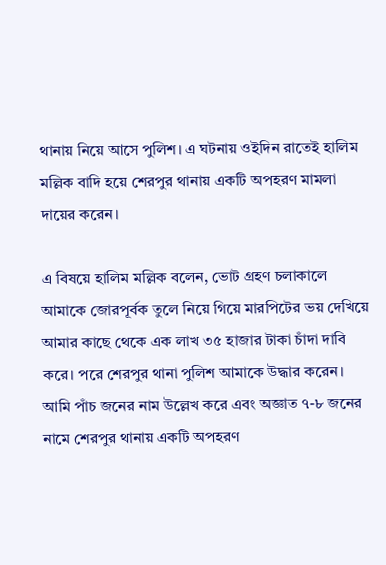থানায় নিয়ে আসে পুলিশ। এ ঘটনায় ওইদিন রাতেই হালিম মল্লিক বাদি হয়ে শেরপুর থানায় একটি অপহরণ মামলা দায়ের করেন।

এ বিষয়ে হালিম মল্লিক বলেন, ভোট গ্রহণ চলাকালে আমাকে জোরপূর্বক তুলে নিয়ে গিয়ে মারপিটের ভয় দেখিয়ে আমার কাছে থেকে এক লাখ ৩৫ হাজার টাকা চাঁদা দাবি করে। পরে শেরপুর থানা পুলিশ আমাকে উদ্ধার করেন। আমি পাঁচ জনের নাম উল্লেখ করে এবং অজ্ঞাত ৭-৮ জনের নামে শেরপুর থানায় একটি অপহরণ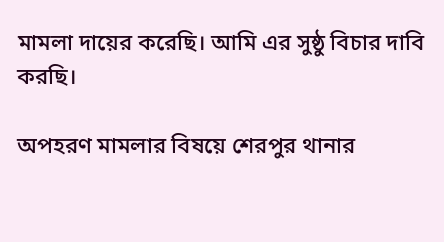মামলা দায়ের করেছি। আমি এর সুষ্ঠু বিচার দাবি করছি।

অপহরণ মামলার বিষয়ে শেরপুর থানার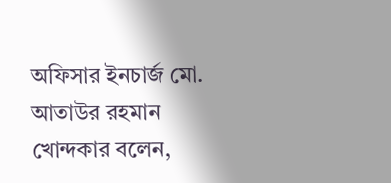অফিসার ইনচার্জ মো. আতাউর রহমান খোন্দকার বলেন,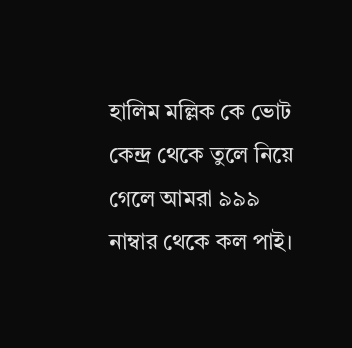হালিম মল্লিক কে ভোট কেন্দ্র থেকে তুলে নিয়ে গেলে আমরা ৯৯৯ নাম্বার থেকে কল পাই।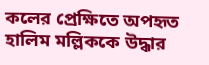কলের প্রেক্ষিতে অপহৃত হালিম মল্লিককে উদ্ধার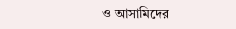ও আসামিদের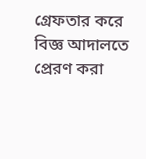গ্রেফতার করে বিজ্ঞ আদালতে প্রেরণ করা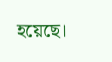হয়েছে।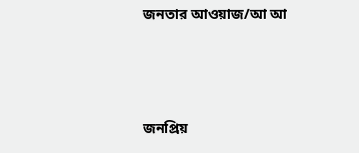জনতার আওয়াজ/আ আ



জনপ্রিয়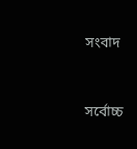সংবাদ



সর্বোচ্চ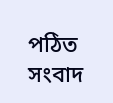পঠিত সংবাদ